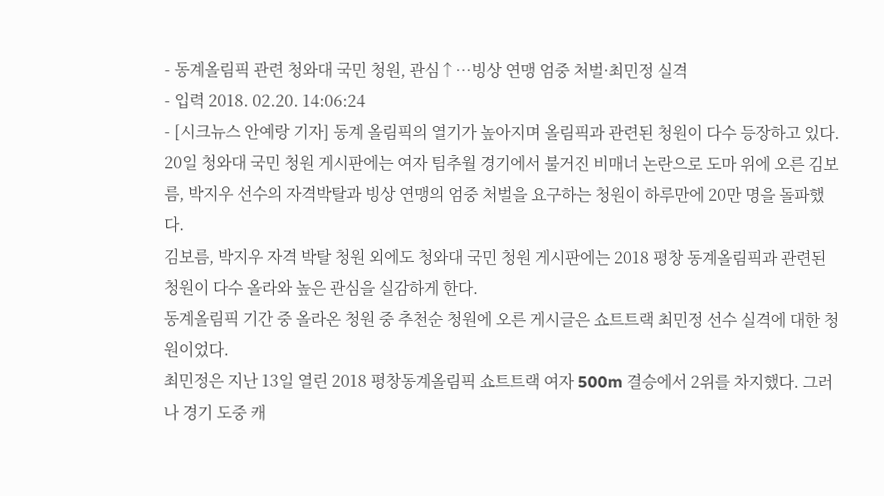- 동계올림픽 관련 청와대 국민 청원, 관심↑…빙상 연맹 엄중 처벌·최민정 실격
- 입력 2018. 02.20. 14:06:24
- [시크뉴스 안예랑 기자] 동계 올림픽의 열기가 높아지며 올림픽과 관련된 청원이 다수 등장하고 있다.
20일 청와대 국민 청원 게시판에는 여자 팀추월 경기에서 불거진 비매너 논란으로 도마 위에 오른 김보름, 박지우 선수의 자격박탈과 빙상 연맹의 엄중 처벌을 요구하는 청원이 하루만에 20만 명을 돌파했다.
김보름, 박지우 자격 박탈 청원 외에도 청와대 국민 청원 게시판에는 2018 평창 동계올림픽과 관련된 청원이 다수 올라와 높은 관심을 실감하게 한다.
동계올림픽 기간 중 올라온 청원 중 추천순 청원에 오른 게시글은 쇼트트랙 최민정 선수 실격에 대한 청원이었다.
최민정은 지난 13일 열린 2018 평창동계올림픽 쇼트트랙 여자 500m 결승에서 2위를 차지했다. 그러나 경기 도중 캐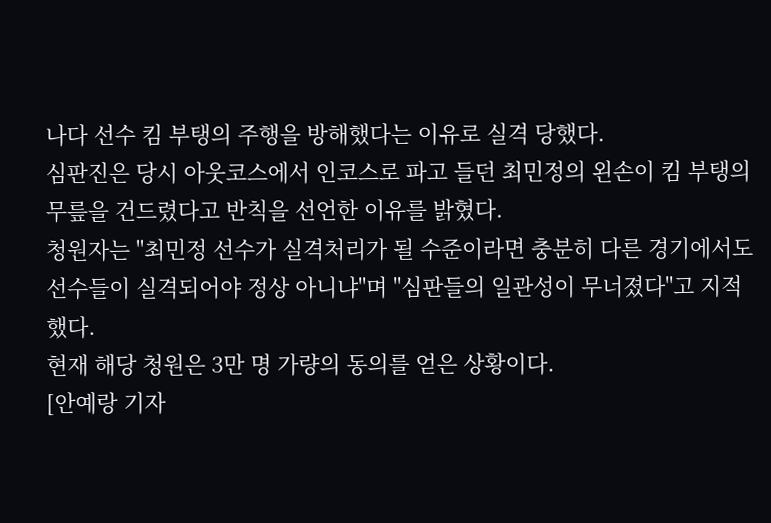나다 선수 킴 부탱의 주행을 방해했다는 이유로 실격 당했다.
심판진은 당시 아웃코스에서 인코스로 파고 들던 최민정의 왼손이 킴 부탱의 무릎을 건드렸다고 반칙을 선언한 이유를 밝혔다.
청원자는 "최민정 선수가 실격처리가 될 수준이라면 충분히 다른 경기에서도 선수들이 실격되어야 정상 아니냐"며 "심판들의 일관성이 무너졌다"고 지적했다.
현재 해당 청원은 3만 명 가량의 동의를 얻은 상황이다.
[안예랑 기자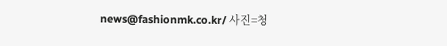news@fashionmk.co.kr/ 사진=청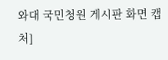와대 국민청원 게시판 화면 캡처]